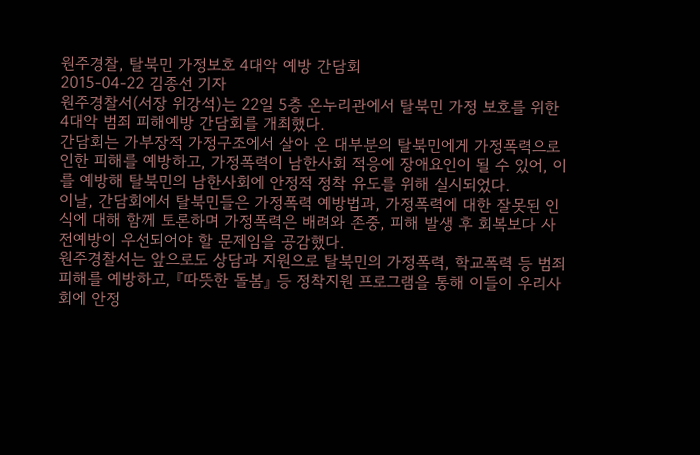원주경찰, 탈북민 가정보호 4대악 예방 간담회
2015-04-22 김종선 기자
원주경찰서(서장 위강석)는 22일 5층 온누리관에서 탈북민 가정 보호를 위한 4대악 범죄 피해예방 간담회를 개최했다.
간담회는 가부장적 가정구조에서 살아 온 대부분의 탈북민에게 가정폭력으로 인한 피해를 예방하고, 가정폭력이 남한사회 적응에 장애요인이 될 수 있어, 이를 예방해 탈북민의 남한사회에 안정적 정착 유도를 위해 실시되었다.
이날, 간담회에서 탈북민들은 가정폭력 예방법과, 가정폭력에 대한 잘못된 인식에 대해 함께 토론하며 가정폭력은 배려와 존중, 피해 발생 후 회복보다 사전예방이 우선되어야 할 문제임을 공감했다.
원주경찰서는 앞으로도 상담과 지원으로 탈북민의 가정폭력, 학교폭력 등 범죄 피해를 예방하고, 『따뜻한 돌봄』 등 정착지원 프로그램을 통해 이들이 우리사회에 안정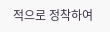적으로 정착하여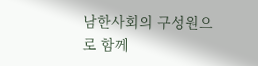남한사회의 구성원으로 함께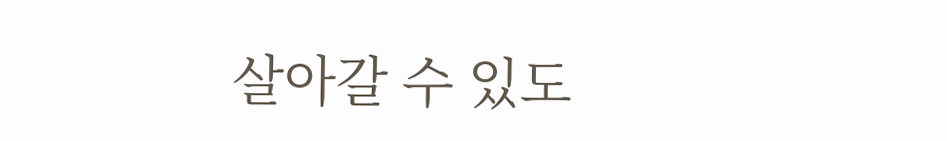살아갈 수 있도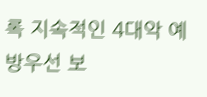록 지속적인 4대악 예방우선 보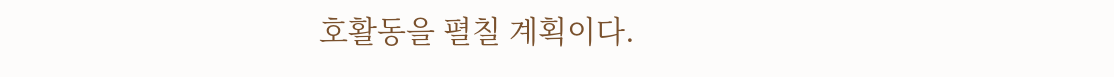호활동을 펼칠 계획이다.